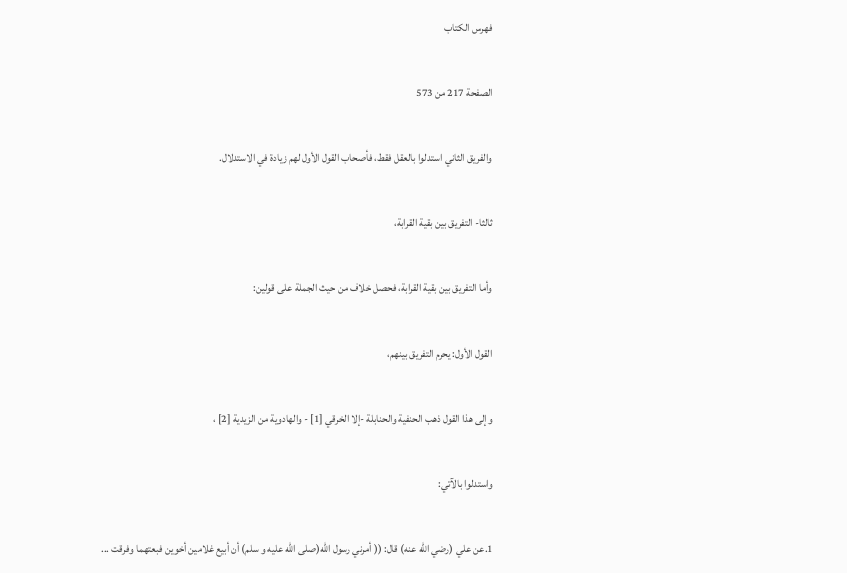فهرس الكتاب

الصفحة 217 من 573

والفريق الثاني استدلوا بالعقل فقط، فأصحاب القول الأول لهم زيادة في الاستدلال.

ثالثا- التفريق بين بقية القرابة،

وأما التفريق بين بقية القرابة، فحصل خلاف من حيث الجملة على قولين:

القول الأول: يحرم التفريق بينهم،

وإلى هذا القول ذهب الحنفية والحنابلة -إلا الخرقي [1] - والهادوية من الزيدية [2] ،

واستدلوا بالآتي:

1.عن علي (رضي الله عنه) قال: (( أمرني رسول الله(صلى الله عليه و سلم) أن أبيع غلامين أخوين فبعتهما وفرقت ...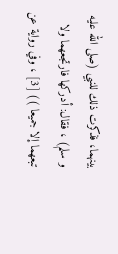بينهما، فذكرت ذلك للنبي (صلى الله عليه و سلم) ، فقال: أدركها فارتجعهما ولا تبعهما إلا جميعا )) [3] ، وفي رواية عن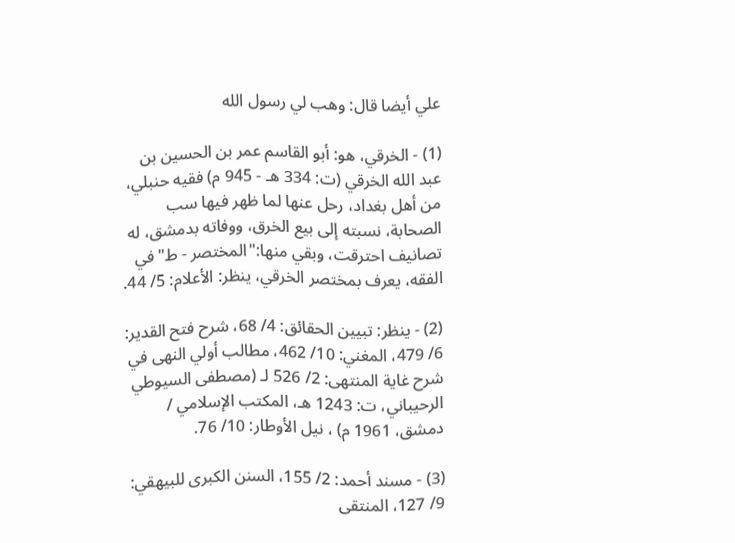علي أيضا قال: وهب لي رسول الله

(1) - الخرقي، هو: أبو القاسم عمر بن الحسين بن عبد الله الخرقي (ت: 334 هـ - 945 م) فقيه حنبلي، من أهل بغداد، رحل عنها لما ظهر فيها سب الصحابة، نسبته إلى بيع الخرق، ووفاته بدمشق، له تصانيف احترقت، وبقي منها:"المختصر - ط"في الفقه، يعرف بمختصر الخرقي، ينظر: الأعلام: 5/ 44.

(2) - ينظر: تبيين الحقائق: 4/ 68، شرح فتح القدير: 6/ 479، المغني: 10/ 462، مطالب أولي النهى في شرح غاية المنتهى: 2/ 526 لـ (مصطفى السيوطي الرحيباني، ت: 1243 هـ، المكتب الإسلامي / دمشق، 1961 م) ، نيل الأوطار: 10/ 76.

(3) - مسند أحمد: 2/ 155، السنن الكبرى للبيهقي: 9/ 127، المنتقى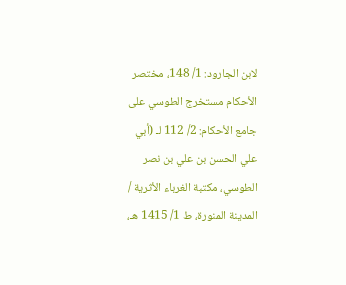لابن الجارود: 1/ 148، مختصر الأحكام مستخرج الطوسي على جامع الأحكام: 2/ 112 لـ (أبي علي الحسن بن علي بن نصر الطوسي، مكتبة الغرباء الأثرية / المدينة المنورة، ط 1/ 1415 هـ،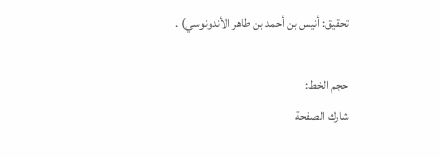تحقيق: أنيس بن أحمد بن طاهر الأندونوسي) .

حجم الخط:
شارك الصفحة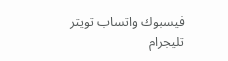فيسبوك واتساب تويتر تليجرام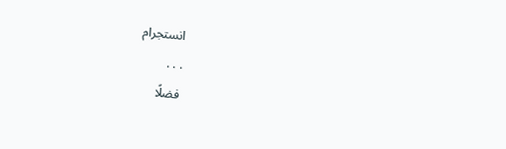انستجرام
. . .
فضلًا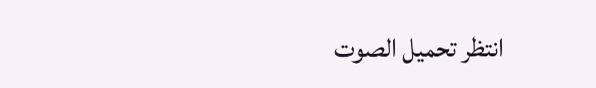انتظر تحميل الصوت